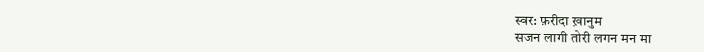स्वर: फ़रीदा ख़ानुम
सजन लागी तोरी लगन मन मा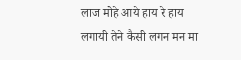लाज मोहे आये हाय रे हाय
लगायी तेने कैसी लगन मन मा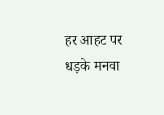हर आहट पर धड़के मनवा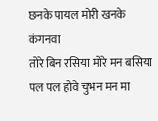छनके पायल मोरी खनके कंगनवा
तोरे बिन रसिया मोरे मन बसिया
पल पल होवे चुभन मन मा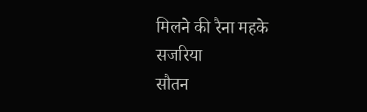मिलने की रैना महके सजरिया
सौतन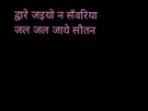द्वारे जइयो न सँवरिया
जल जल जाये सौतन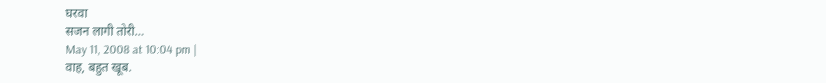घरवा
सजन लागी तोरी…
May 11, 2008 at 10:04 pm |
वाह, बहुत खूब.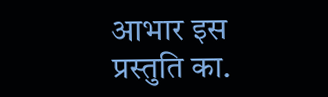आभार इस प्रस्तुति का.